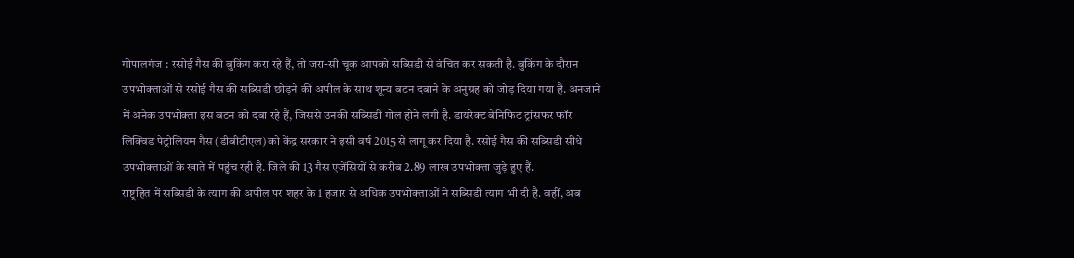गोपालगंज : रसोई गैस की बुकिंग करा रहे हैं, तो जरा-सी चूक आपको सब्सिडी से वंचित कर सकती है. बुकिंग के दौरान उपभोक्ताओं से रसोई गैस की सब्सिडी छोड़ने की अपील के साथ शून्य बटन दबाने के अनुग्रह को जोड़ दिया गया है. अनजाने में अनेक उपभोक्ता इस बटन को दबा रहे हैं, जिससे उनकी सब्सिडी गोल होने लगी है. डायरेक्ट बेनिफिट ट्रांसफर फॉर लिक्विड पेट्रोलियम गैस (डीबीटीएल) को केंद्र सरकार ने इसी वर्ष 2015 से लागू कर दिया है. रसोई गैस की सब्सिडी सीधे उपभोक्ताओं के खाते में पहुंच रही है. जिले की 13 गैस एजेंसियों से करीब 2.89 लाख उपभोक्ता जुड़े हुए हैं.
राष्ट्रहित में सब्सिडी के त्याग की अपील पर शहर के 1 हजार से अधिक उपभोक्ताओं ने सब्सिडी त्याग भी दी है. वहीं, अब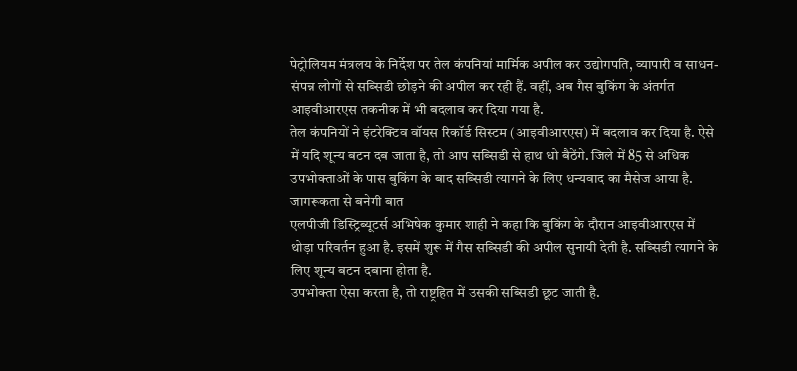पेट्रोलियम मंत्रलय के निर्देश पर तेल कंपनियां मार्मिक अपील कर उद्योगपति, व्यापारी व साधन-संपन्न लोगों से सब्सिडी छोड़ने की अपील कर रही हैं. वहीं, अब गैस बुकिंग के अंतर्गत आइवीआरएस तकनीक में भी बदलाव कर दिया गया है.
तेल कंपनियों ने इंटरेक्टिव वॉयस रिकॉर्ड सिस्टम (आइवीआरएस) में बदलाव कर दिया है. ऐसे में यदि शून्य बटन दब जाता है, तो आप सब्सिडी से हाथ धो बैठेंगे. जिले में 85 से अधिक उपभोक्ताओं के पास बुकिंग के बाद सब्सिडी त्यागने के लिए धन्यवाद का मैसेज आया है.
जागरूकता से बनेगी बात
एलपीजी डिस्ट्रिब्यूटर्स अभिषेक कुमार शाही ने कहा कि बुकिंग के दौरान आइवीआरएस में थोड़ा परिवर्तन हुआ है. इसमें शुरू में गैस सब्सिडी की अपील सुनायी देती है. सब्सिडी त्यागने के लिए शून्य बटन दबाना होता है.
उपभोक्ता ऐसा करता है, तो राष्ट्रहित में उसकी सब्सिडी छूट जाती है.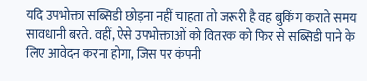यदि उपभोक्ता सब्सिडी छोड़ना नहीं चाहता तो जरूरी है वह बुकिंग कराते समय सावधानी बरते. वहीं, ऐसे उपभोक्ताओं को वितरक को फिर से सब्सिडी पाने के लिए आवेदन करना होगा, जिस पर कंपनी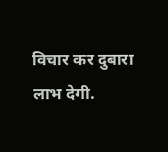विचार कर दुबारा लाभ देगी.